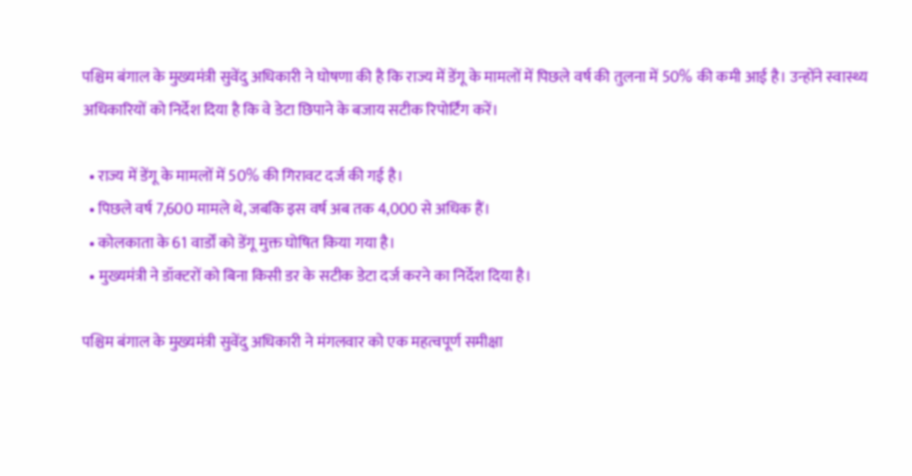पश्चिम बंगाल के मुख्यमंत्री सुवेंदु अधिकारी ने घोषणा की है कि राज्य में डेंगू के मामलों में पिछले वर्ष की तुलना में 50% की कमी आई है। उन्होंने स्वास्थ्य अधिकारियों को निर्देश दिया है कि वे डेटा छिपाने के बजाय सटीक रिपोर्टिंग करें।

  • राज्य में डेंगू के मामलों में 50% की गिरावट दर्ज की गई है।
  • पिछले वर्ष 7,600 मामले थे, जबकि इस वर्ष अब तक 4,000 से अधिक हैं।
  • कोलकाता के 61 वार्डों को डेंगू मुक्त घोषित किया गया है।
  • मुख्यमंत्री ने डॉक्टरों को बिना किसी डर के सटीक डेटा दर्ज करने का निर्देश दिया है।

पश्चिम बंगाल के मुख्यमंत्री सुवेंदु अधिकारी ने मंगलवार को एक महत्वपूर्ण समीक्षा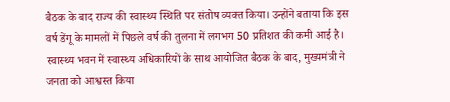बैठक के बाद राज्य की स्वास्थ्य स्थिति पर संतोष व्यक्त किया। उन्होंने बताया कि इस वर्ष डेंगू के मामलों में पिछले वर्ष की तुलना में लगभग 50 प्रतिशत की कमी आई है। स्वास्थ्य भवन में स्वास्थ्य अधिकारियों के साथ आयोजित बैठक के बाद, मुख्यमंत्री ने जनता को आश्वस्त किया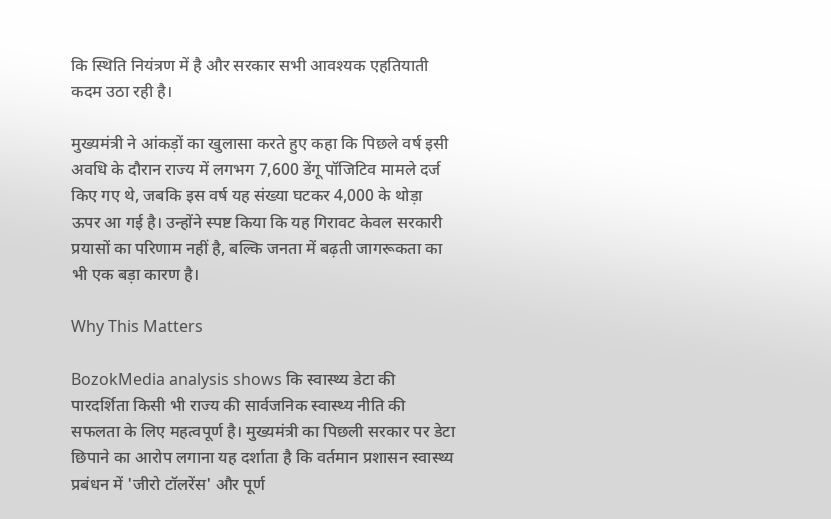कि स्थिति नियंत्रण में है और सरकार सभी आवश्यक एहतियाती कदम उठा रही है।

मुख्यमंत्री ने आंकड़ों का खुलासा करते हुए कहा कि पिछले वर्ष इसी अवधि के दौरान राज्य में लगभग 7,600 डेंगू पॉजिटिव मामले दर्ज किए गए थे, जबकि इस वर्ष यह संख्या घटकर 4,000 के थोड़ा ऊपर आ गई है। उन्होंने स्पष्ट किया कि यह गिरावट केवल सरकारी प्रयासों का परिणाम नहीं है, बल्कि जनता में बढ़ती जागरूकता का भी एक बड़ा कारण है।

Why This Matters

BozokMedia analysis shows कि स्वास्थ्य डेटा की पारदर्शिता किसी भी राज्य की सार्वजनिक स्वास्थ्य नीति की सफलता के लिए महत्वपूर्ण है। मुख्यमंत्री का पिछली सरकार पर डेटा छिपाने का आरोप लगाना यह दर्शाता है कि वर्तमान प्रशासन स्वास्थ्य प्रबंधन में 'जीरो टॉलरेंस' और पूर्ण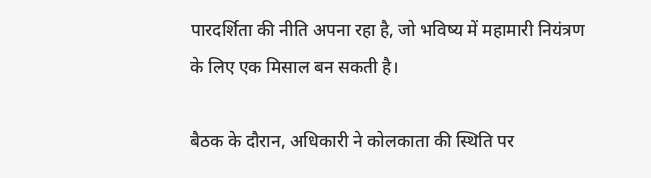पारदर्शिता की नीति अपना रहा है, जो भविष्य में महामारी नियंत्रण के लिए एक मिसाल बन सकती है।

बैठक के दौरान, अधिकारी ने कोलकाता की स्थिति पर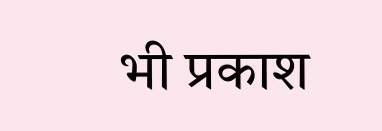भी प्रकाश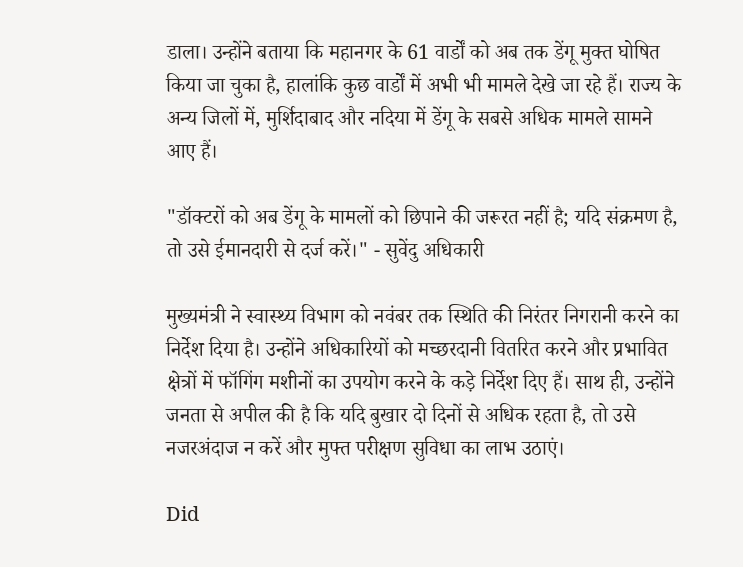डाला। उन्होंने बताया कि महानगर के 61 वार्डों को अब तक डेंगू मुक्त घोषित किया जा चुका है, हालांकि कुछ वार्डों में अभी भी मामले देखे जा रहे हैं। राज्य के अन्य जिलों में, मुर्शिदाबाद और नदिया में डेंगू के सबसे अधिक मामले सामने आए हैं।

"डॉक्टरों को अब डेंगू के मामलों को छिपाने की जरूरत नहीं है; यदि संक्रमण है, तो उसे ईमानदारी से दर्ज करें।" - सुवेंदु अधिकारी

मुख्यमंत्री ने स्वास्थ्य विभाग को नवंबर तक स्थिति की निरंतर निगरानी करने का निर्देश दिया है। उन्होंने अधिकारियों को मच्छरदानी वितरित करने और प्रभावित क्षेत्रों में फॉगिंग मशीनों का उपयोग करने के कड़े निर्देश दिए हैं। साथ ही, उन्होंने जनता से अपील की है कि यदि बुखार दो दिनों से अधिक रहता है, तो उसे नजरअंदाज न करें और मुफ्त परीक्षण सुविधा का लाभ उठाएं।

Did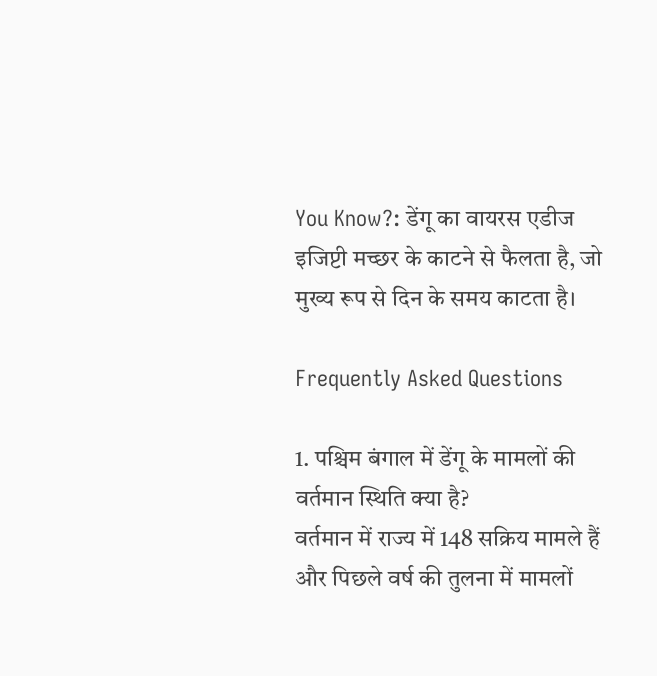You Know?: डेंगू का वायरस एडीज इजिप्टी मच्छर के काटने से फैलता है, जो मुख्य रूप से दिन के समय काटता है।

Frequently Asked Questions

1. पश्चिम बंगाल में डेंगू के मामलों की वर्तमान स्थिति क्या है?
वर्तमान में राज्य में 148 सक्रिय मामले हैं और पिछले वर्ष की तुलना में मामलों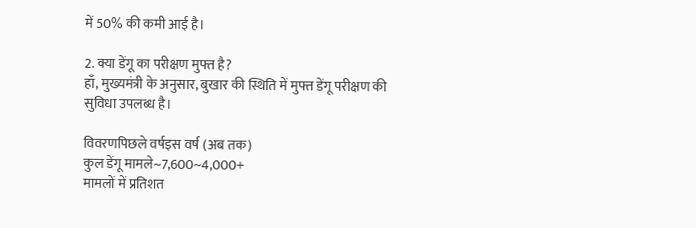में 50% की कमी आई है।

2. क्या डेंगू का परीक्षण मुफ्त है?
हाँ, मुख्यमंत्री के अनुसार, बुखार की स्थिति में मुफ्त डेंगू परीक्षण की सुविधा उपलब्ध है।

विवरणपिछले वर्षइस वर्ष (अब तक)
कुल डेंगू मामले~7,600~4,000+
मामलों में प्रतिशत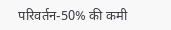परिवर्तन-50% की कमी